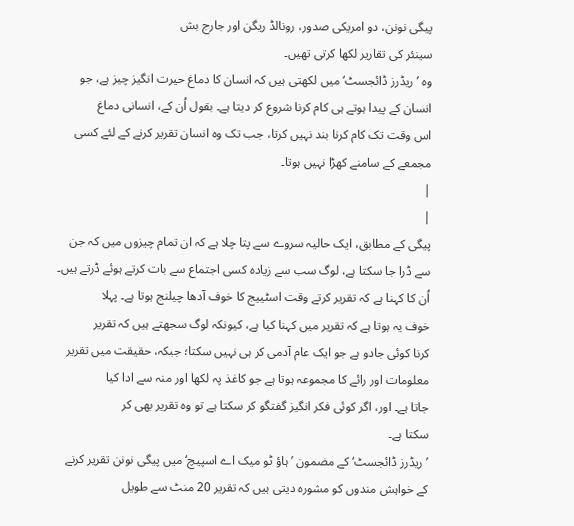پیگی نونن، دو امریکی صدور، رونالڈ ریگن اور جارج بش
سینئر کی تقاریر لکھا کرتی تھیں۔
وہ ’ریڈرز ڈائجسٹ‘ میں لکھتی ہیں کہ انسان کا دماغ حیرت انگیز چیز ہے، جو
انسان کے پیدا ہوتے ہی کام کرنا شروع کر دیتا ہے۔ بقول اُن کے، انسانی دماغ
اس وقت تک کام کرنا بند نہیں کرتا، جب تک وہ انسان تقریر کرنے کے لئے کسی
مجمعے کے سامنے کھڑا نہیں ہوتا۔
|
|
پیگی کے مطابق، ایک حالیہ سروے سے پتا چلا ہے کہ ان تمام چیزوں میں کہ جن
سے ڈرا جا سکتا ہے، لوگ سب سے زیادہ کسی اجتماع سے بات کرتے ہوئے ڈرتے ہیں۔
اُن کا کہنا ہے کہ تقریر کرتے وقت اسٹییج کا خوف آدھا چیلنج ہوتا ہے۔ پہلا
خوف یہ ہوتا ہے کہ تقریر میں کہنا کیا ہے، کیونکہ لوگ سجھتے ہیں کہ تقریر
کرنا کوئی جادو ہے جو ایک عام آدمی کر ہی نہیں سکتا؛ جبکہ، حقیقت میں تقریر
معلومات اور رائے کا مجموعہ ہوتا ہے جو کاغذ پہ لکھا اور منہ سے ادا کیا
جاتا ہے۔ اور، اگر کوئی فکر انگیز گفتگو کر سکتا ہے تو وہ تقریر بھی کر
سکتا ہے۔
’ریڈرز ڈائجسٹ‘ کے مضمون ’ہاؤ ٹو میک اے اسپیچ‘ میں پیگی نونن تقریر کرنے
کے خواہش مندوں کو مشورہ دیتی ہیں کہ تقریر 20 منٹ سے طویل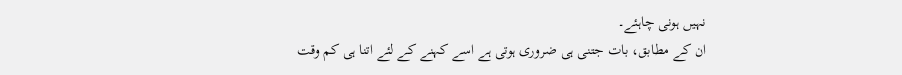نہیں ہونی چاہئے۔
ان کے مطابق، بات جتنی ہی ضروری ہوتی ہے اسے کہنے کے لئے اتنا ہی کم وقت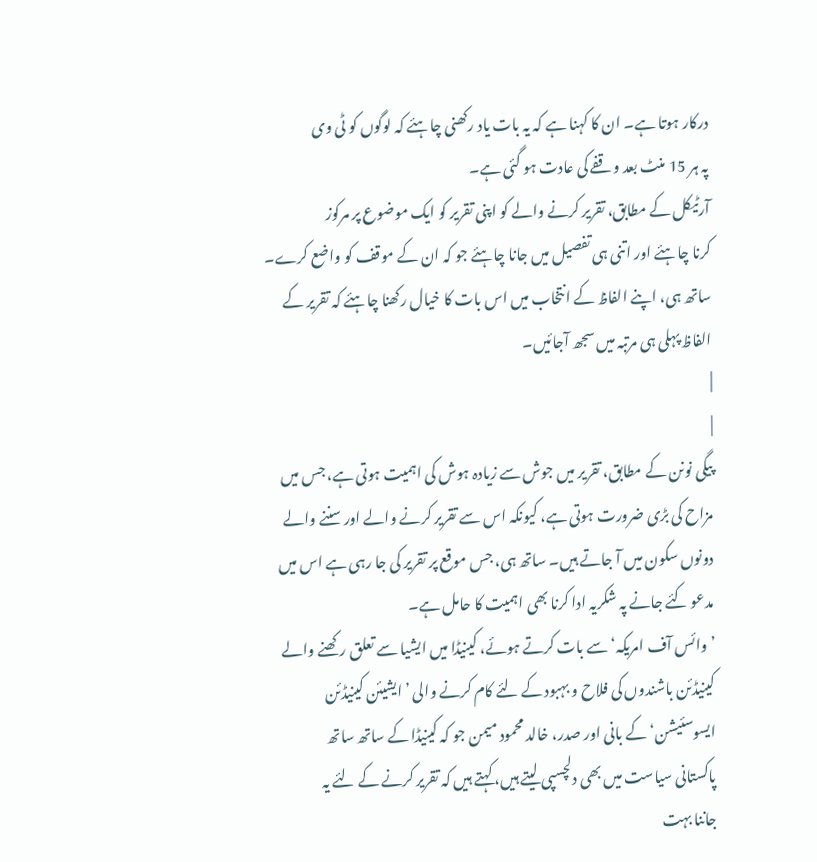درکار ہوتا ہے۔ ان کا کہنا ہے کہ یہ بات یاد رکھنی چاہئے کہ لوگوں کو ٹی وی
پہ ہر 15 منٹ بعد وقفے کی عادت ہو گئی ہے۔
آرٹیکل کے مطابق، تقریر کرنے والے کو اپنی تقریر کو ایک موضوع پر مرکوز
کرنا چاہئے اور اتنی ہی تفصیل میں جانا چاہئے جو کہ ان کے موقف کو واضع کرے۔
ساتھ ہی، اپنے الفاظ کے انتخاب میں اس بات کا خیال رکھنا چاہئے کہ تقریر کے
الفاظ پہلی ہی مرتبہ میں سجھ آجائیں۔
|
|
پیگی نونن کے مطابق، تقریر میں جوش سے زیادہ ہوش کی اہمیت ہوتی ہے، جس میں
مزاح کی بڑی ضرورت ہوتی ہے، کیونکہ اس سے تقریر کرنے والے اور سننے والے
دونوں سکون میں آ جاتے ہیں۔ ساتھ ہی، جس موقع پر تقریر کی جا رہی ہے اس میں
مدعو کئے جانے پہ شکریہ ادا کرنا بھی اہمیت کا حامل ہے۔
’وائس آف امریکہ‘ سے بات کرتے ہوئے، کینیڈا میں ایشیا سے تعلق رکھنے والے
کینیڈئن باشندوں کی فلاح و بہبود کے لئے کام کرنے والی ’ایشیئن کینیڈئن
ایسوسئیشن‘ کے بانی اور صدر، خالد محمود میمن جو کہ کینیڈا کے ساتھ ساتھ
پاکستانی سیاست میں بھی دلچسپی لیتے ہیں، کہتے ہیں کہ تقریر کرنے کے لئے یہ
جاننا بہت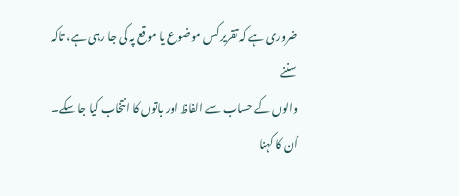ضروری ہے کہ تقریر کس موضوع یا موقع پہ کی جا رہی ہے، تاکہ سننے
والوں کے حساب سے الفاظ اور باتوں کا انتخاب کیا جا سکے۔
اُن کا کہنا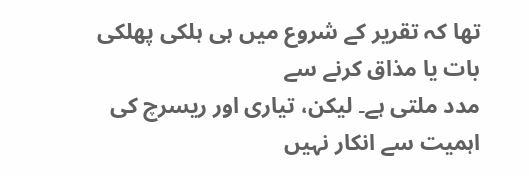تھا کہ تقریر کے شروع میں ہی ہلکی پھلکی بات یا مذاق کرنے سے
مدد ملتی ہے۔ لیکن، تیاری اور ریسرچ کی اہمیت سے انکار نہیں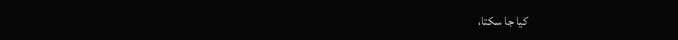کیا جا سکتا،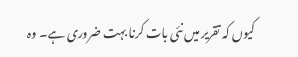کیوں کہ تقریر میں نئی بات کرنا بہت ضروری ہے۔ وہ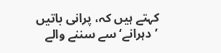کہتے ہیں کہ، پرانی باتیں
’دہرانے‘ سے سننے والے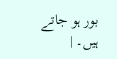بور ہو جاتے ہیں۔ |